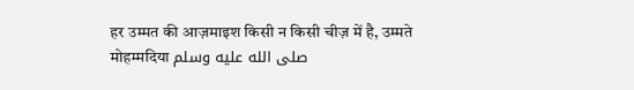हर उम्मत की आज़माइश किसी न किसी चीज़ में है, उम्मते मोहम्मदिया صلى الله عليه وسلم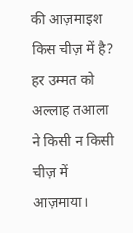की आज़माइश किस चीज़ में है?
हर उम्मत को अल्लाह तआला ने किसी न किसी चीज़ में आज़माया।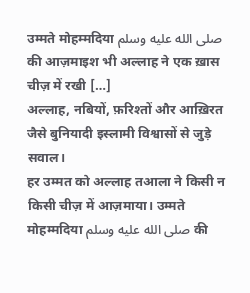उम्मते मोहम्मदिया صلى الله عليه وسلم की आज़माइश भी अल्लाह ने एक ख़ास चीज़ में रखी […]
अल्लाह, नबियों, फ़रिश्तों और आख़िरत जैसे बुनियादी इस्लामी विश्वासों से जुड़े सवाल।
हर उम्मत को अल्लाह तआला ने किसी न किसी चीज़ में आज़माया। उम्मते मोहम्मदिया صلى الله عليه وسلم की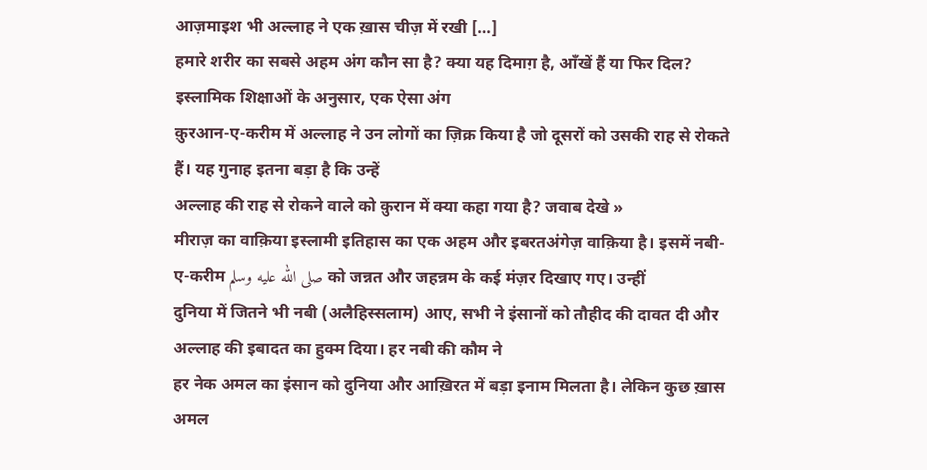आज़माइश भी अल्लाह ने एक ख़ास चीज़ में रखी […]
हमारे शरीर का सबसे अहम अंग कौन सा है? क्या यह दिमाग़ है, आँखें हैं या फिर दिल? इस्लामिक शिक्षाओं के अनुसार, एक ऐसा अंग
क़ुरआन-ए-करीम में अल्लाह ने उन लोगों का ज़िक्र किया है जो दूसरों को उसकी राह से रोकते हैं। यह गुनाह इतना बड़ा है कि उन्हें
अल्लाह की राह से रोकने वाले को क़ुरान में क्या कहा गया है? जवाब देखे »
मीराज़ का वाक़िया इस्लामी इतिहास का एक अहम और इबरतअंगेज़ वाक़िया है। इसमें नबी-ए-करीम صلى الله عليه وسلم को जन्नत और जहन्नम के कई मंज़र दिखाए गए। उन्हीं
दुनिया में जितने भी नबी (अलैहिस्सलाम) आए, सभी ने इंसानों को तौहीद की दावत दी और अल्लाह की इबादत का हुक्म दिया। हर नबी की कौम ने
हर नेक अमल का इंसान को दुनिया और आख़िरत में बड़ा इनाम मिलता है। लेकिन कुछ ख़ास अमल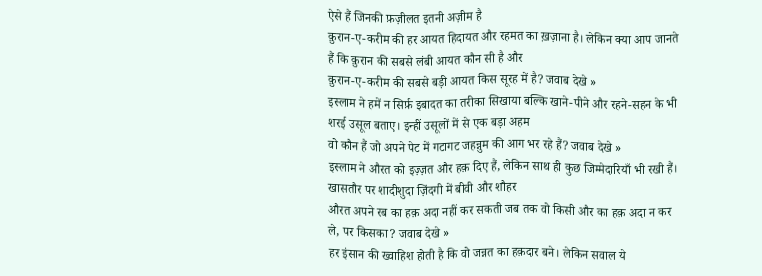ऐसे हैं जिनकी फ़ज़ीलत इतनी अज़ीम है
क़ुरान-ए-करीम की हर आयत हिदायत और रहमत का ख़ज़ाना है। लेकिन क्या आप जानते हैं कि क़ुरान की सबसे लंबी आयत कौन सी है और
क़ुरान-ए-करीम की सबसे बड़ी आयत किस सूरह में है? जवाब देखे »
इस्लाम ने हमें न सिर्फ़ इबादत का तरीका सिखाया बल्कि खाने-पीने और रहने-सहन के भी शरई उसूल बताए। इन्हीं उसूलों में से एक बड़ा अहम
वो कौन हैं जो अपने पेट में गटागट जहन्नुम की आग भर रहे हैं? जवाब देखे »
इस्लाम ने औरत को इज़्ज़त और हक़ दिए हैं, लेकिन साथ ही कुछ जिम्मेदारियाँ भी रखी हैं। खासतौर पर शादीशुदा ज़िंदगी में बीवी और शौहर
औरत अपने रब का हक़ अदा नहीं कर सकती जब तक वो किसी और का हक़ अदा न कर ले, पर किसका? जवाब देखे »
हर इंसान की ख्वाहिश होती है कि वो जन्नत का हक़दार बने। लेकिन सवाल ये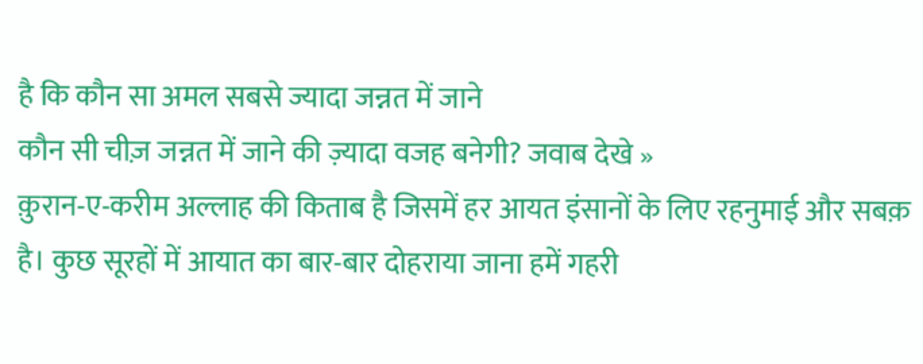है कि कौन सा अमल सबसे ज्यादा जन्नत में जाने
कौन सी चीज़ जन्नत में जाने की ज़्यादा वजह बनेगी? जवाब देखे »
क़ुरान-ए-करीम अल्लाह की किताब है जिसमें हर आयत इंसानों के लिए रहनुमाई और सबक़ है। कुछ सूरहों में आयात का बार-बार दोहराया जाना हमें गहरी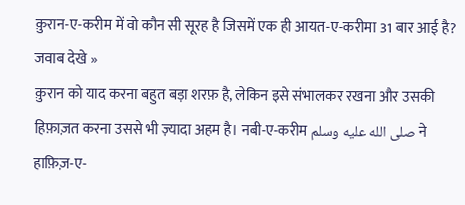क़ुरान-ए-करीम में वो कौन सी सूरह है जिसमें एक ही आयत-ए-करीमा 31 बार आई है? जवाब देखे »
क़ुरान को याद करना बहुत बड़ा शरफ़ है, लेकिन इसे संभालकर रखना और उसकी हिफ़ाज़त करना उससे भी ज़्यादा अहम है। नबी-ए-करीम صلى الله عليه وسلم ने हाफ़िज़-ए-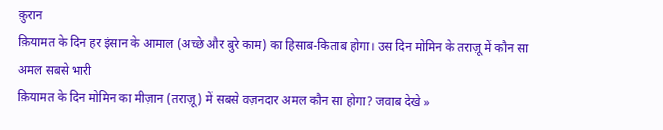क़ुरान
क़ियामत के दिन हर इंसान के आमाल (अच्छे और बुरे काम) का हिसाब-किताब होगा। उस दिन मोमिन के तराज़ू में कौन सा अमल सबसे भारी
क़ियामत के दिन मोमिन का मीज़ान (तराज़ू) में सबसे वज़नदार अमल कौन सा होगा? जवाब देखे »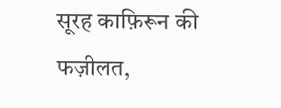सूरह काफ़िरून की फज़ीलत,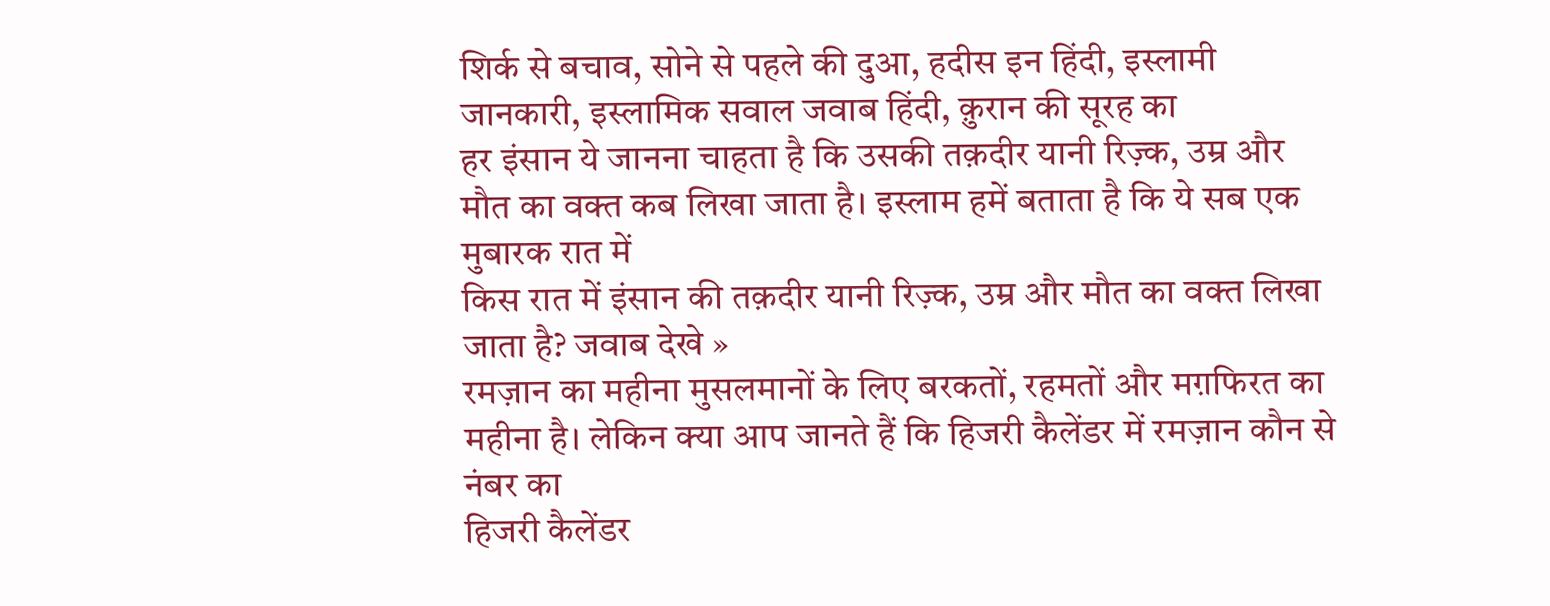शिर्क से बचाव, सोने से पहले की दुआ, हदीस इन हिंदी, इस्लामी जानकारी, इस्लामिक सवाल जवाब हिंदी, क़ुरान की सूरह का
हर इंसान ये जानना चाहता है कि उसकी तक़दीर यानी रिज़्क, उम्र और मौत का वक्त कब लिखा जाता है। इस्लाम हमें बताता है कि ये सब एक मुबारक रात में
किस रात में इंसान की तक़दीर यानी रिज़्क, उम्र और मौत का वक्त लिखा जाता है? जवाब देखे »
रमज़ान का महीना मुसलमानों के लिए बरकतों, रहमतों और मग़फिरत का महीना है। लेकिन क्या आप जानते हैं कि हिजरी कैलेंडर में रमज़ान कौन से नंबर का
हिजरी कैलेंडर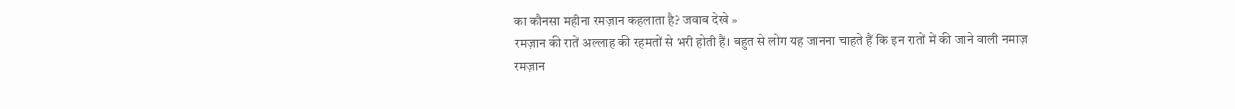का कौनसा महीना रमज़ान कहलाता है? जवाब देखे »
रमज़ान की रातें अल्लाह की रहमतों से भरी होती हैं। बहुत से लोग यह जानना चाहते हैं कि इन रातों में की जाने वाली नमाज़
रमज़ान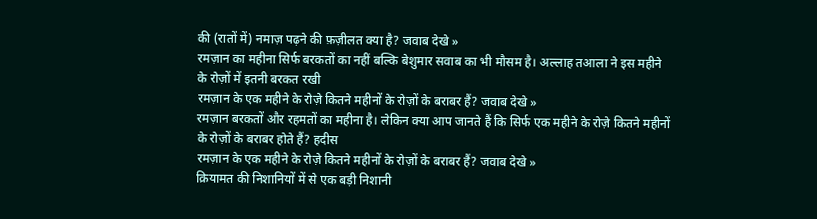की (रातों में) नमाज़ पढ़ने की फ़ज़ीलत क्या है? जवाब देखे »
रमज़ान का महीना सिर्फ बरकतों का नहीं बल्कि बेशुमार सवाब का भी मौसम है। अल्लाह तआला ने इस महीने के रोज़ों में इतनी बरकत रखी
रमज़ान के एक महीने के रोज़े कितने महीनों के रोज़ों के बराबर हैं? जवाब देखे »
रमज़ान बरकतों और रहमतों का महीना है। लेकिन क्या आप जानते हैं कि सिर्फ एक महीने के रोज़े कितने महीनों के रोज़ों के बराबर होते हैं? हदीस
रमज़ान के एक महीने के रोज़े कितने महीनों के रोज़ों के बराबर हैं? जवाब देखे »
क़ियामत की निशानियों में से एक बड़ी निशानी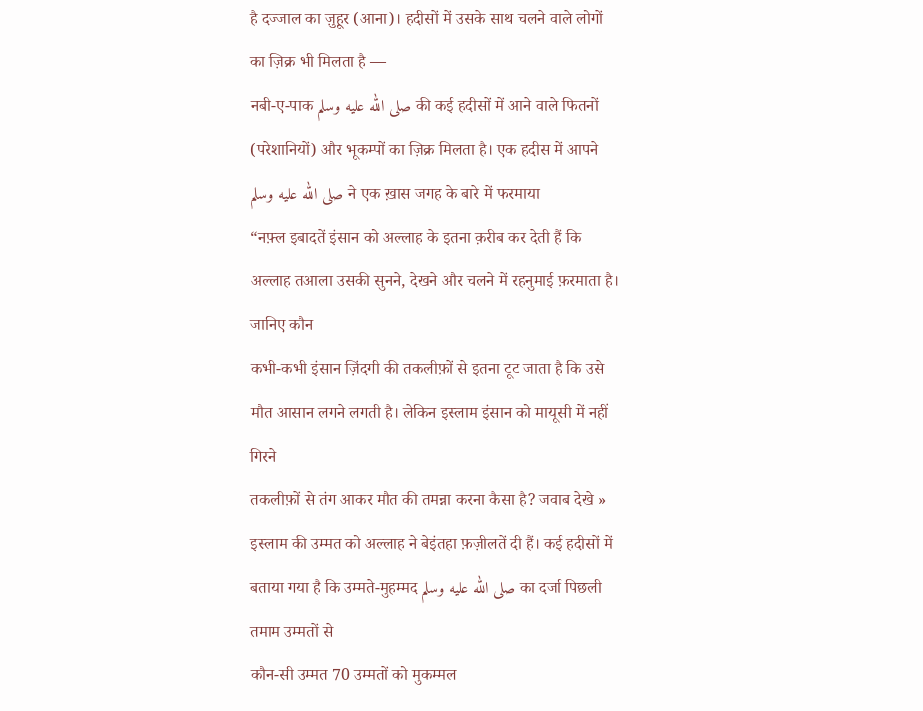है दज्जाल का ज़ुहूर (आना)। हदीसों में उसके साथ चलने वाले लोगों का ज़िक्र भी मिलता है —
नबी-ए-पाक صلى الله عليه وسلم की कई हदीसों में आने वाले फितनों (परेशानियों) और भूकम्पों का ज़िक्र मिलता है। एक हदीस में आपने صلى الله عليه وسلم ने एक ख़ास जगह के बारे में फरमाया
“नफ़्ल इबादतें इंसान को अल्लाह के इतना क़रीब कर देती हैं कि अल्लाह तआला उसकी सुनने, देखने और चलने में रहनुमाई फ़रमाता है। जानिए कौन
कभी-कभी इंसान ज़िंदगी की तकलीफ़ों से इतना टूट जाता है कि उसे मौत आसान लगने लगती है। लेकिन इस्लाम इंसान को मायूसी में नहीं गिरने
तकलीफ़ों से तंग आकर मौत की तमन्ना करना कैसा है? जवाब देखे »
इस्लाम की उम्मत को अल्लाह ने बेइंतहा फ़ज़ीलतें दी हैं। कई हदीसों में बताया गया है कि उम्मते-मुहम्मद صلى الله عليه وسلم का दर्जा पिछली तमाम उम्मतों से
कौन-सी उम्मत 70 उम्मतों को मुकम्मल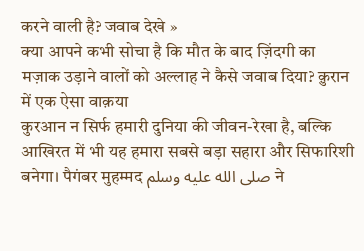करने वाली है? जवाब देखे »
क्या आपने कभी सोचा है कि मौत के बाद ज़िंदगी का मज़ाक उड़ाने वालों को अल्लाह ने कैसे जवाब दिया? क़ुरान में एक ऐसा वाक़या
कुरआन न सिर्फ हमारी दुनिया की जीवन-रेखा है, बल्कि आखिरत में भी यह हमारा सबसे बड़ा सहारा और सिफारिशी बनेगा। पैगंबर मुहम्मद صلى الله عليه وسلم ने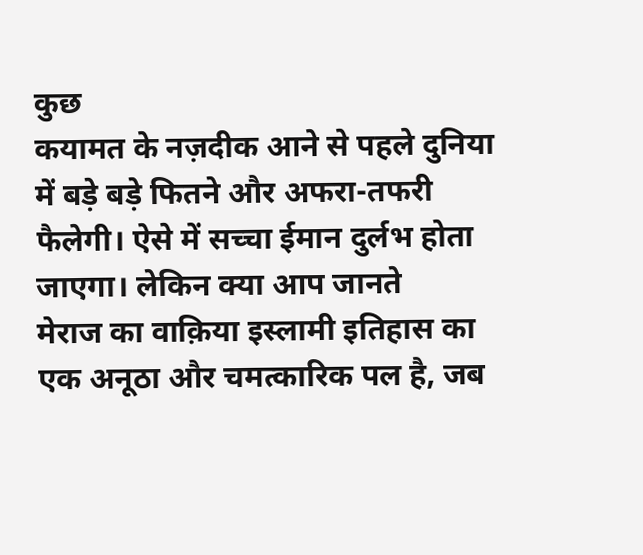कुछ
कयामत के नज़दीक आने से पहले दुनिया में बड़े बड़े फितने और अफरा-तफरी फैलेगी। ऐसे में सच्चा ईमान दुर्लभ होता जाएगा। लेकिन क्या आप जानते
मेराज का वाक़िया इस्लामी इतिहास का एक अनूठा और चमत्कारिक पल है, जब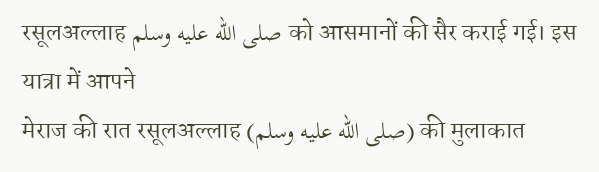रसूलअल्लाह صلى الله عليه وسلم को आसमानों की सैर कराई गई। इस यात्रा में आपने
मेराज की रात रसूलअल्लाह (صلى الله عليه وسلم) की मुलाकात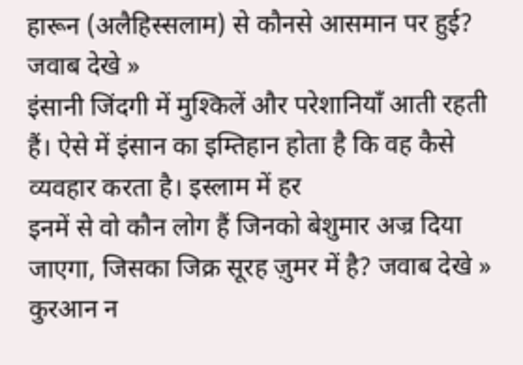हारून (अलैहिस्सलाम) से कौनसे आसमान पर हुई? जवाब देखे »
इंसानी जिंदगी में मुश्किलें और परेशानियाँ आती रहती हैं। ऐसे में इंसान का इम्तिहान होता है कि वह कैसे व्यवहार करता है। इस्लाम में हर
इनमें से वो कौन लोग हैं जिनको बेशुमार अज्र दिया जाएगा, जिसका जिक्र सूरह ज़ुमर में है? जवाब देखे »
कुरआन न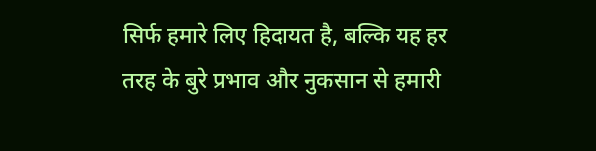सिर्फ हमारे लिए हिदायत है, बल्कि यह हर तरह के बुरे प्रभाव और नुकसान से हमारी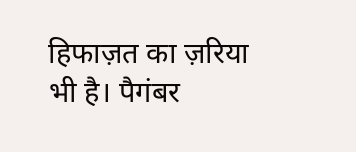हिफाज़त का ज़रिया भी है। पैगंबर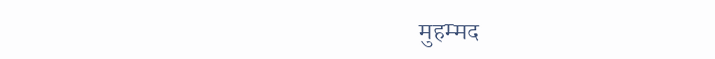मुहम्मद